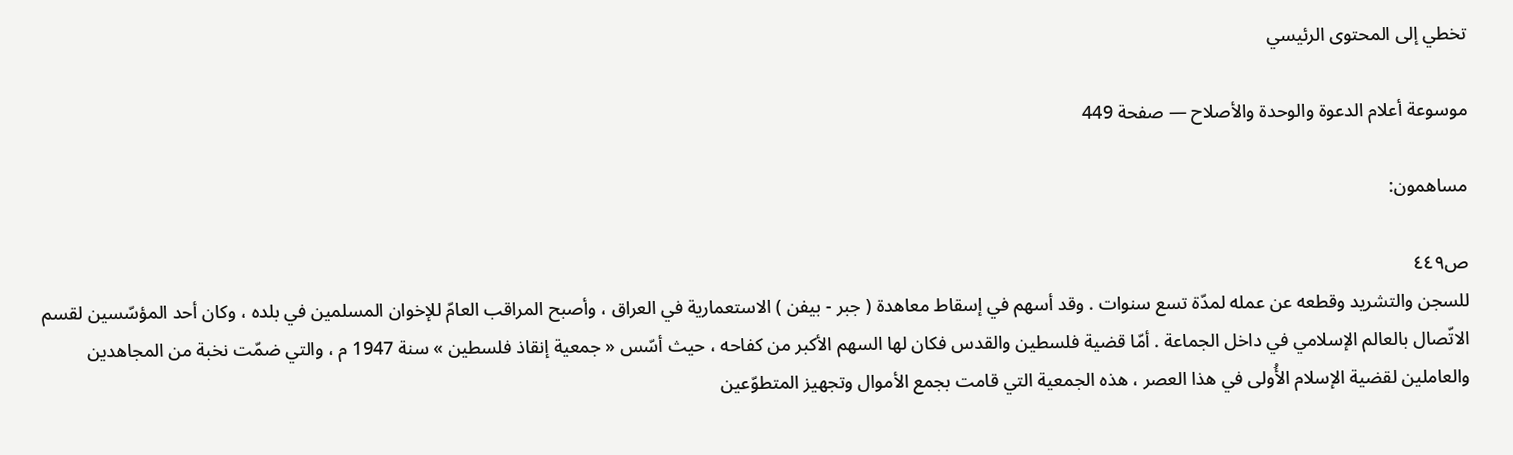تخطي إلى المحتوى الرئيسي

موسوعة أعلام الدعوة والوحدة والأصلاح — صفحة 449

مساهمون:

ص٤٤٩
للسجن والتشريد وقطعه عن عمله لمدّة تسع سنوات . وقد أسهم في إسقاط معاهدة ( جبر - بيفن ) الاستعمارية في العراق ، وأصبح المراقب العامّ للإخوان المسلمين في بلده ، وكان أحد المؤسّسين لقسم الاتّصال بالعالم الإسلامي في داخل الجماعة . أمّا قضية فلسطين والقدس فكان لها السهم الأكبر من كفاحه ، حيث أسّس « جمعية إنقاذ فلسطين » سنة 1947 م ، والتي ضمّت نخبة من المجاهدين والعاملين لقضية الإسلام الأُولى في هذا العصر ، هذه الجمعية التي قامت بجمع الأموال وتجهيز المتطوّعين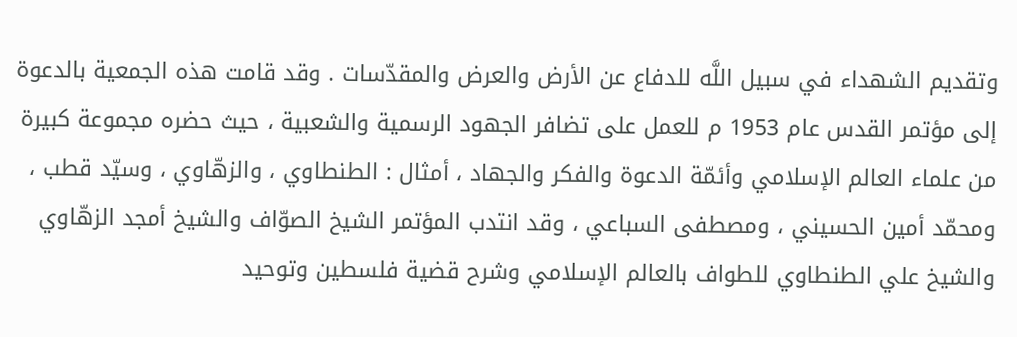وتقديم الشهداء في سبيل اللَّه للدفاع عن الأرض والعرض والمقدّسات . وقد قامت هذه الجمعية بالدعوة إلى مؤتمر القدس عام 1953 م للعمل على تضافر الجهود الرسمية والشعبية ، حيث حضره مجموعة كبيرة من علماء العالم الإسلامي وأئمّة الدعوة والفكر والجهاد ، أمثال : الطنطاوي ، والزهّاوي ، وسيّد قطب ، ومحمّد أمين الحسيني ، ومصطفى السباعي ، وقد انتدب المؤتمر الشيخ الصوّاف والشيخ أمجد الزهّاوي والشيخ علي الطنطاوي للطواف بالعالم الإسلامي وشرح قضية فلسطين وتوحيد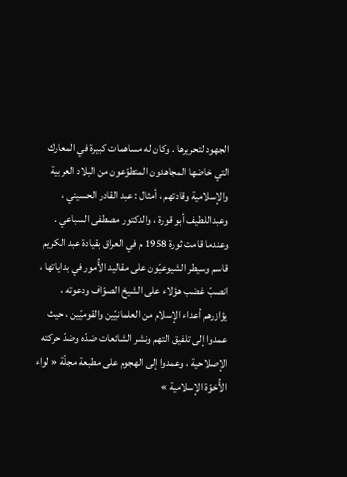الجهود لتحريرها . وكان له مساهمات كبيرة في المعارك التي خاضها المجاهدون المتطوّعون من البلاد العربية والإسلامية وقادتهم ، أمثال : عبد القادر الحسيني ، وعبداللطيف أبو قورة ، والدكتور مصطفى السباعي . وعندما قامت ثورة 1958 م في العراق بقيادة عبد الكريم قاسم وسيطر الشيوعيّون على مقاليد الأُمور في بداياتها ، انصبّ غضب هؤلاء على الشيخ الصوّاف ودعوته ، يؤازرهم أعداء الإسلام من العلمانيّين والقوميّين ، حيث عمدوا إلى تلفيق التهم ونشر الشائعات ضدّه وضدّ حركته الإصلاحية ، وعمدوا إلى الهجوم على مطبعة مجلّة « لواء الأُخوّة الإسلامية »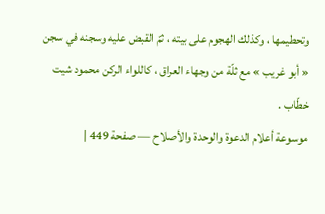وتحطيمها ، وكذلك الهجوم على بيته ، ثمّ القبض عليه وسجنه في سجن « أبو غريب » مع ثلّة من وجهاء العراق ، كاللواء الركن محمود شيت خطّاب .
موسوعة أعلام الدعوة والوحدة والأصلاح — صفحة 449 |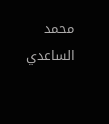محمد الساعدي